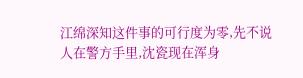江绵深知这件事的可行度为零,先不说人在警方手里,沈瓷现在浑身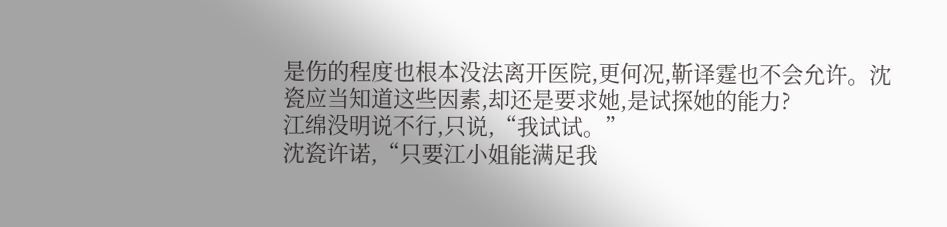是伤的程度也根本没法离开医院,更何况,靳译霆也不会允许。沈瓷应当知道这些因素,却还是要求她,是试探她的能力?
江绵没明说不行,只说,“我试试。”
沈瓷许诺,“只要江小姐能满足我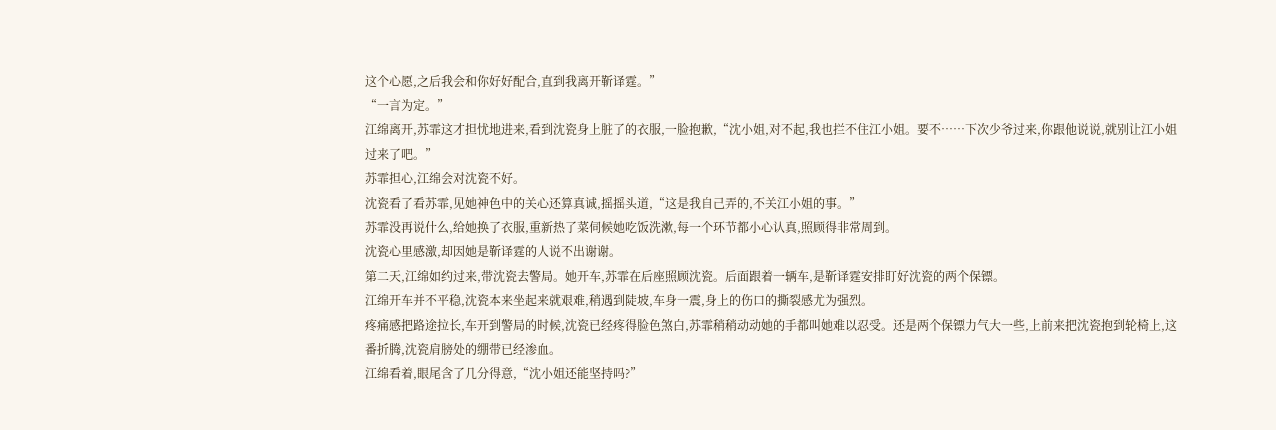这个心愿,之后我会和你好好配合,直到我离开靳译霆。”
“一言为定。”
江绵离开,苏霏这才担忧地进来,看到沈瓷身上脏了的衣服,一脸抱歉,“沈小姐,对不起,我也拦不住江小姐。要不……下次少爷过来,你跟他说说,就别让江小姐过来了吧。”
苏霏担心,江绵会对沈瓷不好。
沈瓷看了看苏霏,见她神色中的关心还算真诚,摇摇头道,“这是我自己弄的,不关江小姐的事。”
苏霏没再说什么,给她换了衣服,重新热了菜伺候她吃饭洗漱,每一个环节都小心认真,照顾得非常周到。
沈瓷心里感激,却因她是靳译霆的人说不出谢谢。
第二天,江绵如约过来,带沈瓷去警局。她开车,苏霏在后座照顾沈瓷。后面跟着一辆车,是靳译霆安排盯好沈瓷的两个保镖。
江绵开车并不平稳,沈瓷本来坐起来就艰难,稍遇到陡坡,车身一震,身上的伤口的撕裂感尤为强烈。
疼痛感把路途拉长,车开到警局的时候,沈瓷已经疼得脸色煞白,苏霏稍稍动动她的手都叫她难以忍受。还是两个保镖力气大一些,上前来把沈瓷抱到轮椅上,这番折腾,沈瓷肩膀处的绷带已经渗血。
江绵看着,眼尾含了几分得意,“沈小姐还能坚持吗?”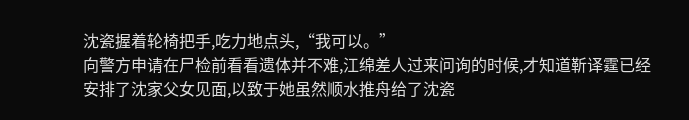沈瓷握着轮椅把手,吃力地点头,“我可以。”
向警方申请在尸检前看看遗体并不难,江绵差人过来问询的时候,才知道靳译霆已经安排了沈家父女见面,以致于她虽然顺水推舟给了沈瓷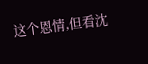这个恩情,但看沈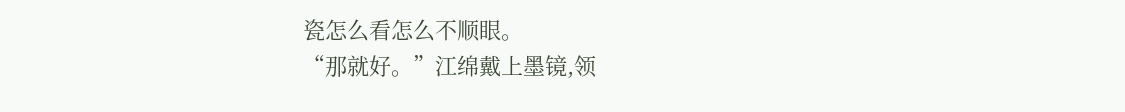瓷怎么看怎么不顺眼。
“那就好。”江绵戴上墨镜,领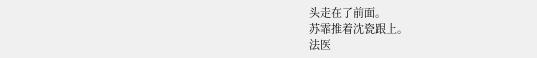头走在了前面。
苏霏推着沈瓷跟上。
法医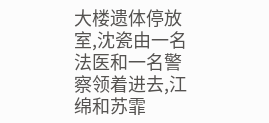大楼遗体停放室,沈瓷由一名法医和一名警察领着进去,江绵和苏霏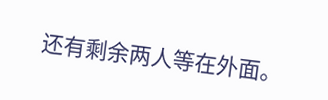还有剩余两人等在外面。